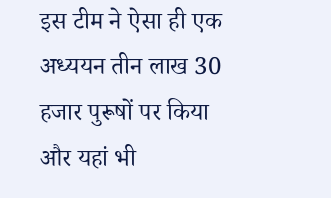इस टीम ने ऐसा ही एक अध्ययन तीन लाख 30 हजार पुरूषों पर किया और यहां भी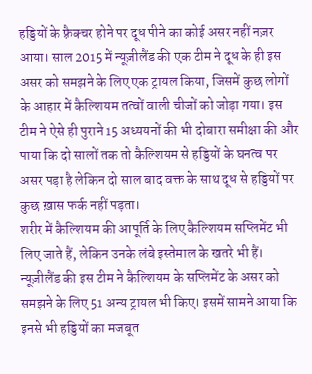हड्डियों के फ़्रैक्चर होने पर दूध पीने का कोई असर नहीं नज़र आया। साल 2015 में न्यूज़ीलैंड की एक टीम ने दूध के ही इस असर को समझने के लिए एक ट्रायल किया, जिसमें कुछ लोगों के आहार में कैल्शियम तत्वों वाली चीजों को जोड़ा गया। इस टीम ने ऐसे ही पुराने 15 अध्ययनों की भी दोबारा समीक्षा की और पाया कि दो सालों तक तो कैल्शियम से हड्डियों के घनत्व पर असर पड़ा है लेकिन दो साल बाद वक्त के साथ दूध से हड्डियों पर कुछ ख़ास फर्क नहीं पड़ता।
शरीर में कैल्शियम की आपूर्ति के लिए कैल्शियम सप्लिमेंट भी लिए जाते हैं, लेकिन उनके लंबे इस्तेमाल के खतरे भी हैं। न्यूज़ीलैंड की इस टीम ने कैल्शियम के सप्लिमेंट के असर को समझने के लिए 51 अन्य ट्रायल भी किए। इसमें सामने आया कि इनसे भी हड्डियों का मजबूत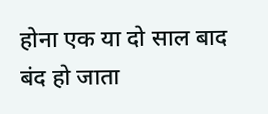होना एक या दो साल बाद बंद हो जाता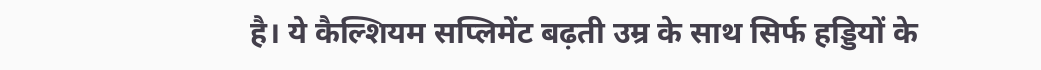है। ये कैल्शियम सप्लिमेंट बढ़ती उम्र के साथ सिर्फ हड्डियों के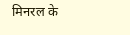मिनरल के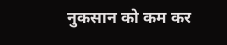नुकसान को कम कर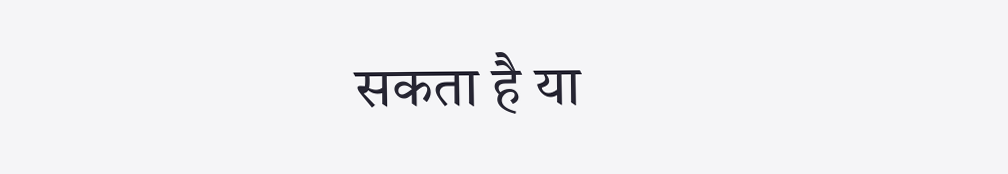सकता है या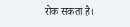रोक सकता है।